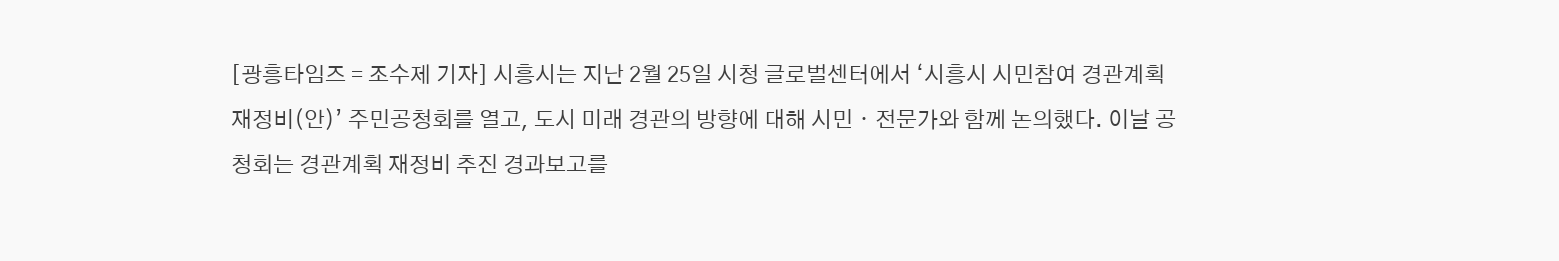[광흥타임즈 = 조수제 기자] 시흥시는 지난 2월 25일 시청 글로벌센터에서 ‘시흥시 시민참여 경관계획 재정비(안)’ 주민공청회를 열고, 도시 미래 경관의 방향에 대해 시민ㆍ전문가와 함께 논의했다. 이날 공청회는 경관계획 재정비 추진 경과보고를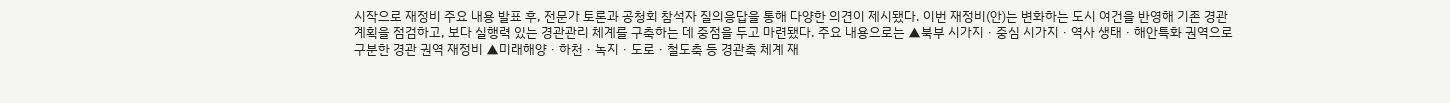시작으로 재정비 주요 내용 발표 후, 전문가 토론과 공청회 참석자 질의응답을 통해 다양한 의견이 제시됐다. 이번 재정비(안)는 변화하는 도시 여건을 반영해 기존 경관계획을 점검하고, 보다 실행력 있는 경관관리 체계를 구축하는 데 중점을 두고 마련됐다. 주요 내용으로는 ▲북부 시가지ㆍ중심 시가지ㆍ역사 생태ㆍ해안특화 권역으로 구분한 경관 권역 재정비 ▲미래해양ㆍ하천ㆍ녹지ㆍ도로ㆍ철도축 등 경관축 체계 재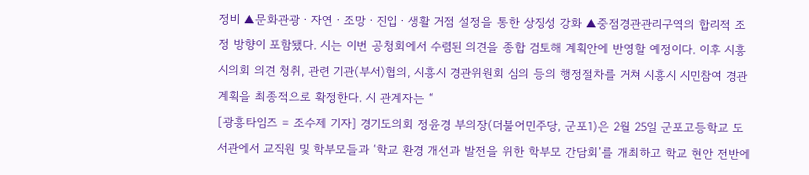정비 ▲문화관광ㆍ자연ㆍ조망ㆍ진입ㆍ생활 거점 설정을 통한 상징성 강화 ▲중점경관관리구역의 합리적 조정 방향이 포함됐다. 시는 이번 공청회에서 수렴된 의견을 종합 검토해 계획안에 반영할 예정이다. 이후 시흥시의회 의견 청취, 관련 기관(부서)협의, 시흥시 경관위원회 심의 등의 행정절차를 거쳐 시흥시 시민참여 경관계획을 최종적으로 확정한다. 시 관계자는 “
[광흥타임즈 = 조수제 기자] 경기도의회 정윤경 부의장(더불어민주당, 군포1)은 2월 25일 군포고등학교 도서관에서 교직원 및 학부모들과 ‘학교 환경 개선과 발전을 위한 학부모 간담회’를 개최하고 학교 현안 전반에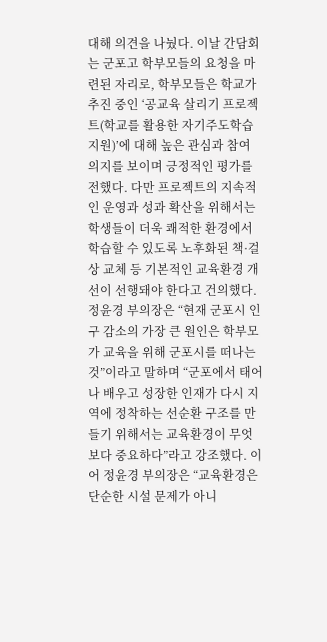대해 의견을 나눴다. 이날 간담회는 군포고 학부모들의 요청을 마련된 자리로, 학부모들은 학교가 추진 중인 ‘공교육 살리기 프로젝트(학교를 활용한 자기주도학습 지원)’에 대해 높은 관심과 참여 의지를 보이며 긍정적인 평가를 전했다. 다만 프로젝트의 지속적인 운영과 성과 확산을 위해서는 학생들이 더욱 쾌적한 환경에서 학습할 수 있도록 노후화된 책·걸상 교체 등 기본적인 교육환경 개선이 선행돼야 한다고 건의했다. 정윤경 부의장은 “현재 군포시 인구 감소의 가장 큰 원인은 학부모가 교육을 위해 군포시를 떠나는 것”이라고 말하며 “군포에서 태어나 배우고 성장한 인재가 다시 지역에 정착하는 선순환 구조를 만들기 위해서는 교육환경이 무엇보다 중요하다”라고 강조했다. 이어 정윤경 부의장은 “교육환경은 단순한 시설 문제가 아니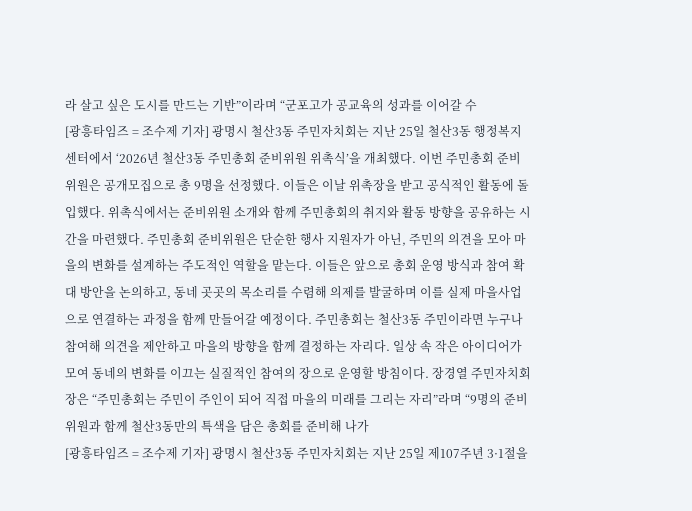라 살고 싶은 도시를 만드는 기반”이라며 “군포고가 공교육의 성과를 이어갈 수
[광흥타임즈 = 조수제 기자] 광명시 철산3동 주민자치회는 지난 25일 철산3동 행정복지센터에서 ‘2026년 철산3동 주민총회 준비위원 위촉식’을 개최했다. 이번 주민총회 준비위원은 공개모집으로 총 9명을 선정했다. 이들은 이날 위촉장을 받고 공식적인 활동에 돌입했다. 위촉식에서는 준비위원 소개와 함께 주민총회의 취지와 활동 방향을 공유하는 시간을 마련했다. 주민총회 준비위원은 단순한 행사 지원자가 아닌, 주민의 의견을 모아 마을의 변화를 설계하는 주도적인 역할을 맡는다. 이들은 앞으로 총회 운영 방식과 참여 확대 방안을 논의하고, 동네 곳곳의 목소리를 수렴해 의제를 발굴하며 이를 실제 마을사업으로 연결하는 과정을 함께 만들어갈 예정이다. 주민총회는 철산3동 주민이라면 누구나 참여해 의견을 제안하고 마을의 방향을 함께 결정하는 자리다. 일상 속 작은 아이디어가 모여 동네의 변화를 이끄는 실질적인 참여의 장으로 운영할 방침이다. 장경열 주민자치회장은 “주민총회는 주민이 주인이 되어 직접 마을의 미래를 그리는 자리”라며 “9명의 준비위원과 함께 철산3동만의 특색을 담은 총회를 준비해 나가
[광흥타임즈 = 조수제 기자] 광명시 철산3동 주민자치회는 지난 25일 제107주년 3·1절을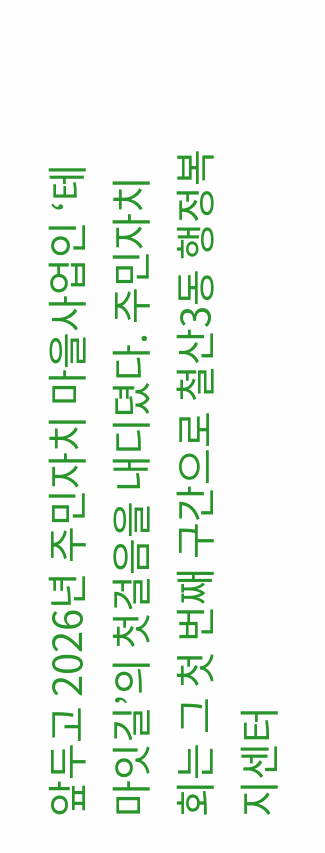앞두고 2026년 주민자치 마을사업인 ‘테마잇길’의 첫걸음을 내디뎠다. 주민자치회는 그 첫 번째 구간으로 철산3동 행정복지센터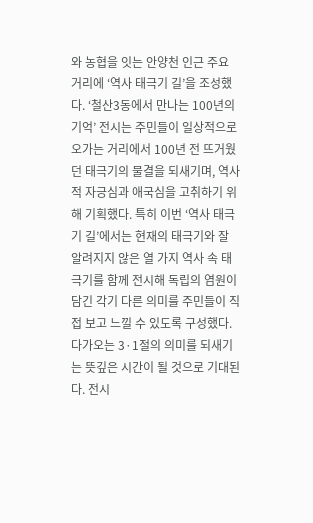와 농협을 잇는 안양천 인근 주요 거리에 ‘역사 태극기 길’을 조성했다. ‘철산3동에서 만나는 100년의 기억’ 전시는 주민들이 일상적으로 오가는 거리에서 100년 전 뜨거웠던 태극기의 물결을 되새기며, 역사적 자긍심과 애국심을 고취하기 위해 기획했다. 특히 이번 ‘역사 태극기 길’에서는 현재의 태극기와 잘 알려지지 않은 열 가지 역사 속 태극기를 함께 전시해 독립의 염원이 담긴 각기 다른 의미를 주민들이 직접 보고 느낄 수 있도록 구성했다. 다가오는 3·1절의 의미를 되새기는 뜻깊은 시간이 될 것으로 기대된다. 전시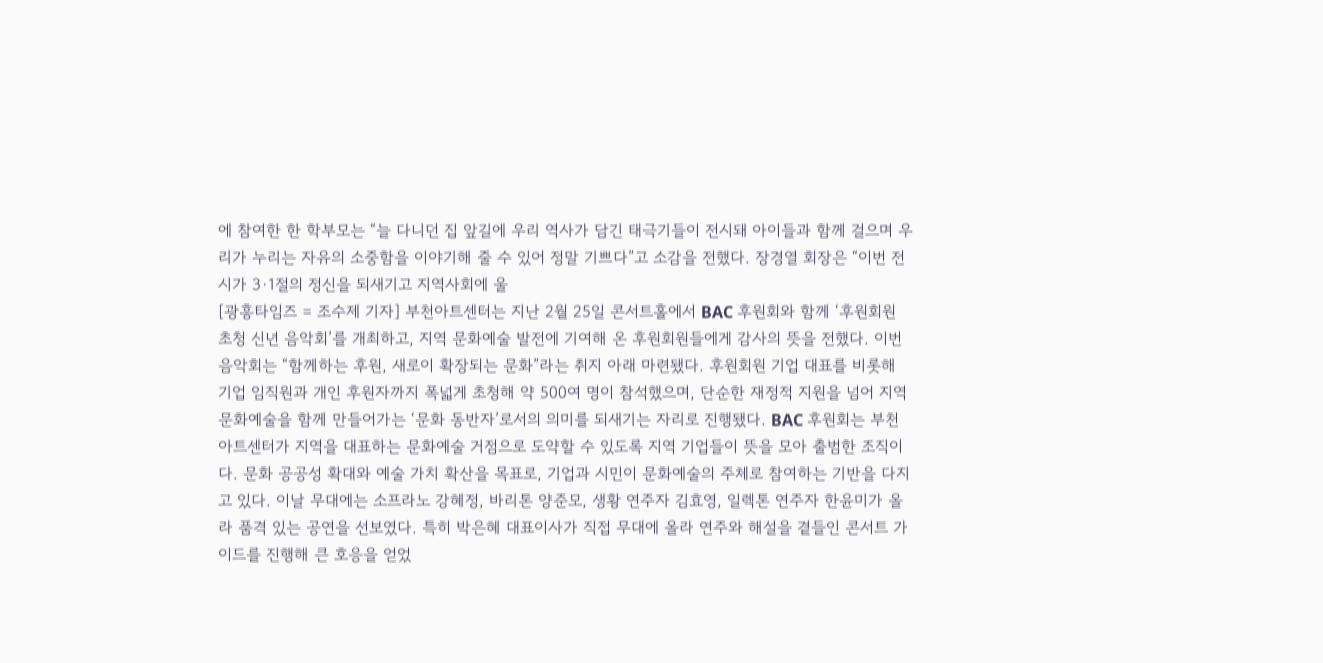에 참여한 한 학부모는 “늘 다니던 집 앞길에 우리 역사가 담긴 태극기들이 전시돼 아이들과 함께 걸으며 우리가 누리는 자유의 소중함을 이야기해 줄 수 있어 정말 기쁘다”고 소감을 전했다. 장경열 회장은 “이번 전시가 3·1절의 정신을 되새기고 지역사회에 울
[광흥타임즈 = 조수제 기자] 부천아트센터는 지난 2월 25일 콘서트홀에서 BAC 후원회와 함께 ‘후원회원 초청 신년 음악회’를 개최하고, 지역 문화예술 발전에 기여해 온 후원회원들에게 감사의 뜻을 전했다. 이번 음악회는 “함께하는 후원, 새로이 확장되는 문화”라는 취지 아래 마련됐다. 후원회원 기업 대표를 비롯해 기업 임직원과 개인 후원자까지 폭넓게 초청해 약 500여 명이 참석했으며, 단순한 재정적 지원을 넘어 지역 문화예술을 함께 만들어가는 ‘문화 동반자’로서의 의미를 되새기는 자리로 진행됐다. BAC 후원회는 부천아트센터가 지역을 대표하는 문화예술 거점으로 도약할 수 있도록 지역 기업들이 뜻을 모아 출범한 조직이다. 문화 공공성 확대와 예술 가치 확산을 목표로, 기업과 시민이 문화예술의 주체로 참여하는 기반을 다지고 있다. 이날 무대에는 소프라노 강혜정, 바리톤 양준모, 생황 연주자 김효영, 일렉톤 연주자 한윤미가 올라 품격 있는 공연을 선보였다. 특히 박은혜 대표이사가 직접 무대에 올라 연주와 해설을 곁들인 콘서트 가이드를 진행해 큰 호응을 얻었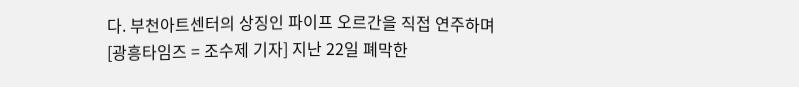다. 부천아트센터의 상징인 파이프 오르간을 직접 연주하며
[광흥타임즈 = 조수제 기자] 지난 22일 폐막한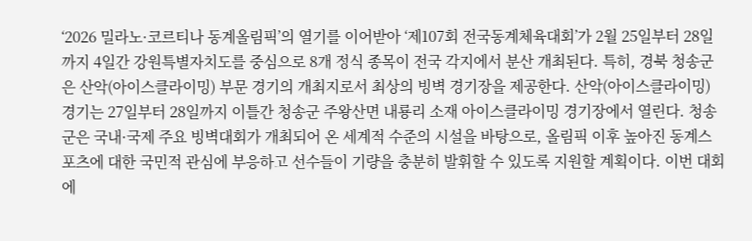‘2026 밀라노·코르티나 동계올림픽’의 열기를 이어받아 ‘제107회 전국동계체육대회’가 2월 25일부터 28일까지 4일간 강원특별자치도를 중심으로 8개 정식 종목이 전국 각지에서 분산 개최된다. 특히, 경북 청송군은 산악(아이스클라이밍) 부문 경기의 개최지로서 최상의 빙벽 경기장을 제공한다. 산악(아이스클라이밍) 경기는 27일부터 28일까지 이틀간 청송군 주왕산면 내룡리 소재 아이스클라이밍 경기장에서 열린다. 청송군은 국내·국제 주요 빙벽대회가 개최되어 온 세계적 수준의 시설을 바탕으로, 올림픽 이후 높아진 동계스포츠에 대한 국민적 관심에 부응하고 선수들이 기량을 충분히 발휘할 수 있도록 지원할 계획이다. 이번 대회에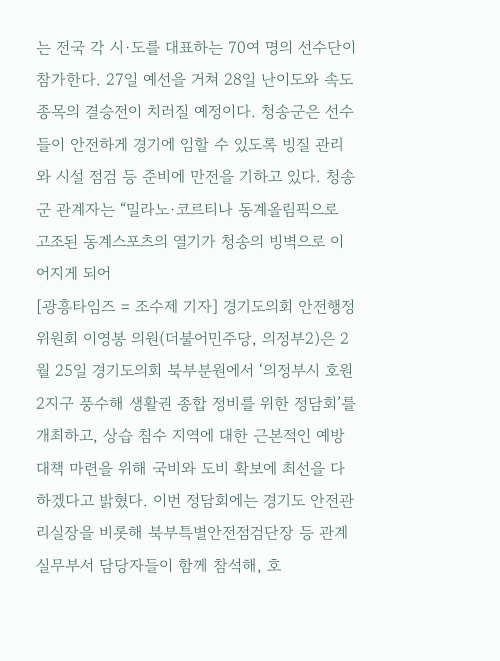는 전국 각 시·도를 대표하는 70여 명의 선수단이 참가한다. 27일 예선을 거쳐 28일 난이도와 속도 종목의 결승전이 치러질 예정이다. 청송군은 선수들이 안전하게 경기에 임할 수 있도록 빙질 관리와 시설 점검 등 준비에 만전을 기하고 있다. 청송군 관계자는 “밀라노·코르티나 동계올림픽으로 고조된 동계스포츠의 열기가 청송의 빙벽으로 이어지게 되어
[광흥타임즈 = 조수제 기자] 경기도의회 안전행정위원회 이영봉 의원(더불어민주당, 의정부2)은 2월 25일 경기도의회 북부분원에서 ‘의정부시 호원2지구 풍수해 생활권 종합 정비를 위한 정담회’를 개최하고, 상습 침수 지역에 대한 근본적인 예방 대책 마련을 위해 국비와 도비 확보에 최선을 다하겠다고 밝혔다. 이번 정담회에는 경기도 안전관리실장을 비롯해 북부특별안전점검단장 등 관계 실무부서 담당자들이 함께 참석해, 호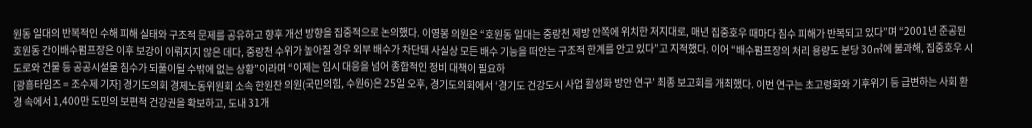원동 일대의 반복적인 수해 피해 실태와 구조적 문제를 공유하고 향후 개선 방향을 집중적으로 논의했다. 이영봉 의원은 “호원동 일대는 중랑천 제방 안쪽에 위치한 저지대로, 매년 집중호우 때마다 침수 피해가 반복되고 있다”며 “2001년 준공된 호원동 간이배수펌프장은 이후 보강이 이뤄지지 않은 데다, 중랑천 수위가 높아질 경우 외부 배수가 차단돼 사실상 모든 배수 기능을 떠안는 구조적 한계를 안고 있다”고 지적했다. 이어 “배수펌프장의 처리 용량도 분당 30㎥에 불과해, 집중호우 시 도로와 건물 등 공공시설물 침수가 되풀이될 수밖에 없는 상황”이라며 “이제는 임시 대응을 넘어 종합적인 정비 대책이 필요하
[광흥타임즈 = 조수제 기자] 경기도의회 경제노동위원회 소속 한원찬 의원(국민의힘, 수원6)은 25일 오후, 경기도의회에서 ‘경기도 건강도시 사업 활성화 방안 연구’ 최종 보고회를 개최했다. 이번 연구는 초고령화와 기후위기 등 급변하는 사회 환경 속에서 1,400만 도민의 보편적 건강권을 확보하고, 도내 31개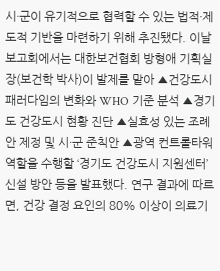시·군이 유기적으로 협력할 수 있는 법적·제도적 기반을 마련하기 위해 추진됐다. 이날 보고회에서는 대한보건협회 방형애 기획실장(보건학 박사)이 발제를 맡아 ▲건강도시 패러다임의 변화와 WHO 기준 분석 ▲경기도 건강도시 현황 진단 ▲실효성 있는 조례안 제정 및 시·군 준칙안 ▲광역 컨트롤타워 역할을 수행할 ‘경기도 건강도시 지원센터’ 신설 방안 등을 발표했다. 연구 결과에 따르면, 건강 결정 요인의 80% 이상이 의료기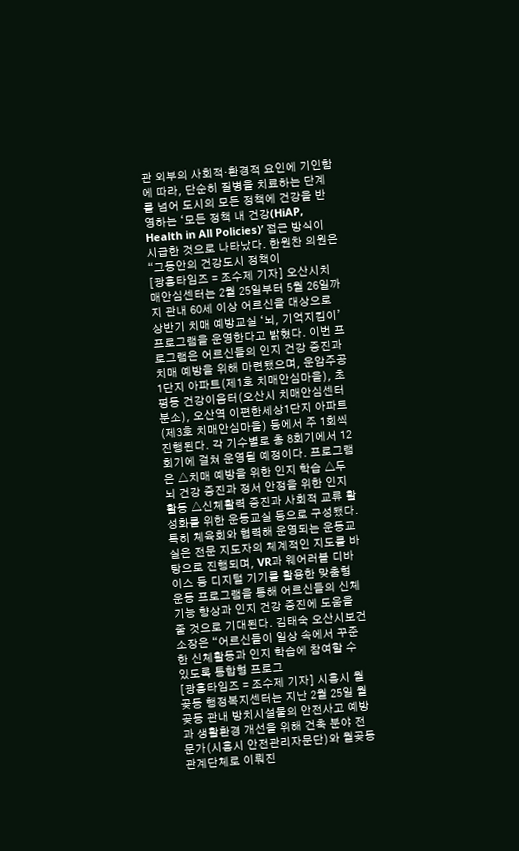관 외부의 사회적·환경적 요인에 기인함에 따라, 단순히 질병을 치료하는 단계를 넘어 도시의 모든 정책에 건강을 반영하는 ‘모든 정책 내 건강(HiAP, Health in All Policies)’ 접근 방식이 시급한 것으로 나타났다. 한원찬 의원은 “그동안의 건강도시 정책이
[광흥타임즈 = 조수제 기자] 오산시치매안심센터는 2월 25일부터 5월 26일까지 관내 60세 이상 어르신을 대상으로 상반기 치매 예방교실 ‘뇌, 기억지킴이’ 프로그램을 운영한다고 밝혔다. 이번 프로그램은 어르신들의 인지 건강 증진과 치매 예방을 위해 마련됐으며, 운암주공1단지 아파트(제1호 치매안심마을), 초평동 건강이음터(오산시 치매안심센터 분소), 오산역 이편한세상1단지 아파트(제3호 치매안심마을) 등에서 주 1회씩 진행된다. 각 기수별로 총 8회기에서 12회기에 걸쳐 운영될 예정이다. 프로그램은 △치매 예방을 위한 인지 학습 △두뇌 건강 증진과 정서 안정을 위한 인지활동 △신체활력 증진과 사회적 교류 활성화를 위한 운동교실 등으로 구성됐다. 특히 체육회와 협력해 운영되는 운동교실은 전문 지도자의 체계적인 지도를 바탕으로 진행되며, VR과 웨어러블 디바이스 등 디지털 기기를 활용한 맞춤형 운동 프로그램을 통해 어르신들의 신체 기능 향상과 인지 건강 증진에 도움을 줄 것으로 기대된다. 김태숙 오산시보건소장은 “어르신들이 일상 속에서 꾸준한 신체활동과 인지 학습에 참여할 수 있도록 통합형 프로그
[광흥타임즈 = 조수제 기자] 시흥시 월곶동 행정복지센터는 지난 2월 25일 월곶동 관내 방치시설물의 안전사고 예방과 생활환경 개선을 위해 건축 분야 전문가(시흥시 안전관리자문단)와 월곶동 관계단체로 이뤄진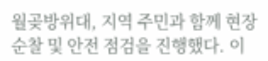월곶방위대, 지역 주민과 함께 현장 순찰 및 안전 점검을 진행했다. 이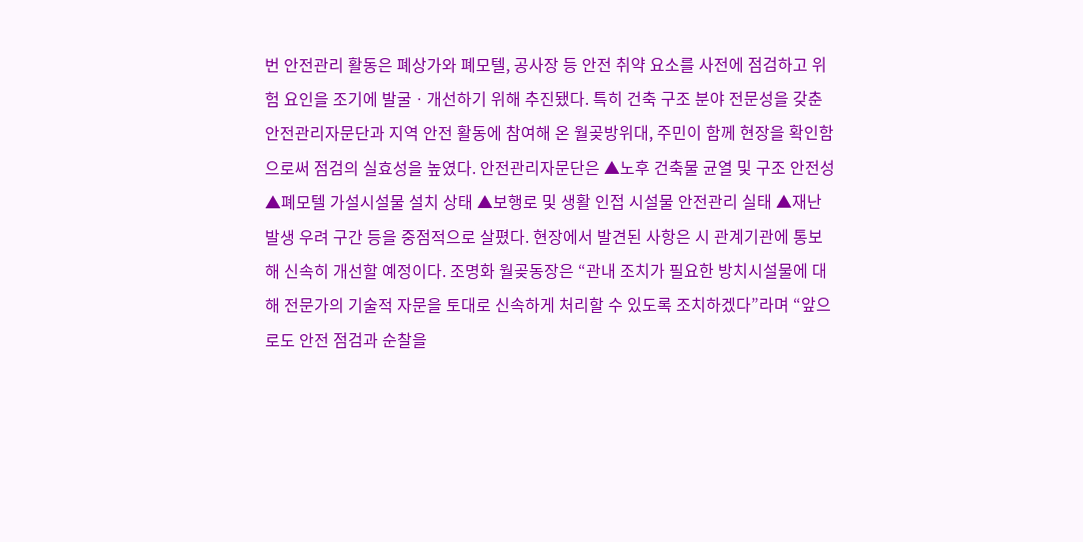번 안전관리 활동은 폐상가와 폐모텔, 공사장 등 안전 취약 요소를 사전에 점검하고 위험 요인을 조기에 발굴ㆍ개선하기 위해 추진됐다. 특히 건축 구조 분야 전문성을 갖춘 안전관리자문단과 지역 안전 활동에 참여해 온 월곶방위대, 주민이 함께 현장을 확인함으로써 점검의 실효성을 높였다. 안전관리자문단은 ▲노후 건축물 균열 및 구조 안전성 ▲폐모텔 가설시설물 설치 상태 ▲보행로 및 생활 인접 시설물 안전관리 실태 ▲재난 발생 우려 구간 등을 중점적으로 살폈다. 현장에서 발견된 사항은 시 관계기관에 통보해 신속히 개선할 예정이다. 조명화 월곶동장은 “관내 조치가 필요한 방치시설물에 대해 전문가의 기술적 자문을 토대로 신속하게 처리할 수 있도록 조치하겠다”라며 “앞으로도 안전 점검과 순찰을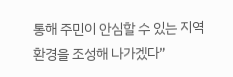통해 주민이 안심할 수 있는 지역 환경을 조성해 나가겠다”